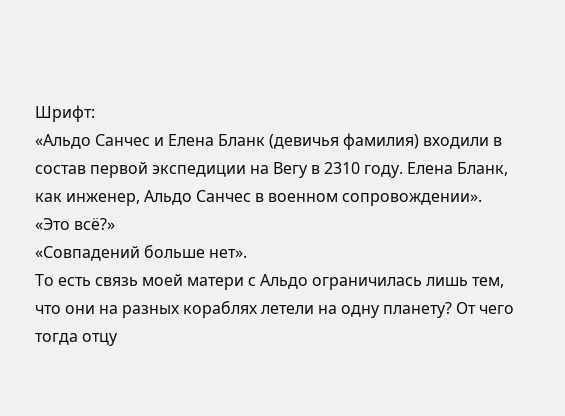Шрифт:
«Альдо Санчес и Елена Бланк (девичья фамилия) входили в состав первой экспедиции на Вегу в 2310 году. Елена Бланк, как инженер, Альдо Санчес в военном сопровождении».
«Это всё?»
«Совпадений больше нет».
То есть связь моей матери с Альдо ограничилась лишь тем, что они на разных кораблях летели на одну планету? От чего тогда отцу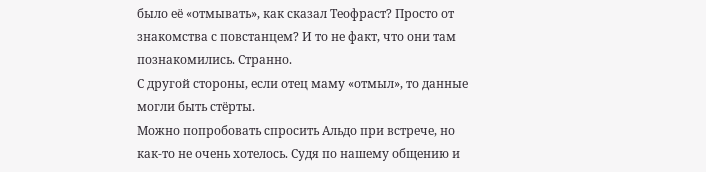было её «отмывать», как сказал Теофраст? Просто от знакомства с повстанцем? И то не факт, что они там познакомились. Странно.
С другой стороны, если отец маму «отмыл», то данные могли быть стёрты.
Можно попробовать спросить Альдо при встрече, но как-то не очень хотелось. Судя по нашему общению и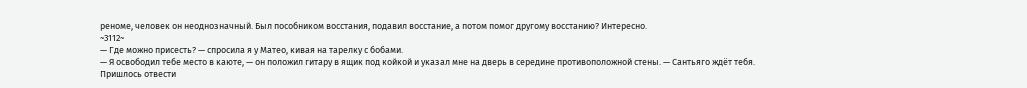реноме, человек он неоднозначный. Был пособником восстания, подавил восстание, а потом помог другому восстанию? Интересно.
~3112~
— Где можно присесть? — спросила я у Матео, кивая на тарелку с бобами.
— Я освободил тебе место в каюте, — он положил гитару в ящик под койкой и указал мне на дверь в середине противоположной стены. — Сантьяго ждёт тебя.
Пришлось отвести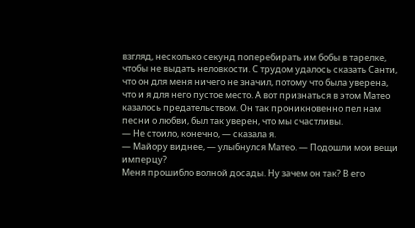взгляд, несколько секунд поперебирать им бобы в тарелке, чтобы не выдать неловкости. С трудом удалось сказать Санти, что он для меня ничего не значил, потому что была уверена, что и я для него пустое место. А вот признаться в этом Матео казалось предательством. Он так проникновенно пел нам песни о любви, был так уверен, что мы счастливы.
— Не стоило, конечно, — сказала я.
— Майору виднее, — улыбнулся Матео. — Подошли мои вещи имперцу?
Меня прошибло волной досады. Ну зачем он так? В его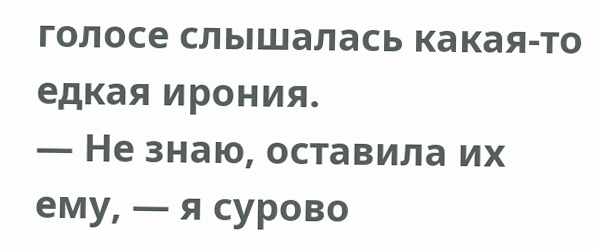голосе слышалась какая-то едкая ирония.
— Не знаю, оставила их ему, — я сурово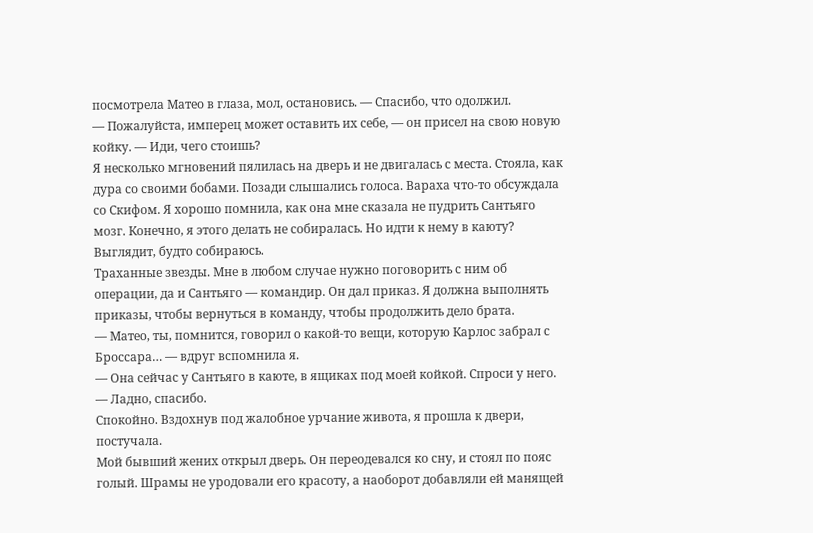посмотрела Матео в глаза, мол, остановись. — Спасибо, что одолжил.
— Пожалуйста, имперец может оставить их себе, — он присел на свою новую койку. — Иди, чего стоишь?
Я несколько мгновений пялилась на дверь и не двигалась с места. Стояла, как дура со своими бобами. Позади слышались голоса. Вараха что-то обсуждала со Скифом. Я хорошо помнила, как она мне сказала не пудрить Сантьяго мозг. Конечно, я этого делать не собиралась. Но идти к нему в каюту? Выглядит, будто собираюсь.
Траханные звезды. Мне в любом случае нужно поговорить с ним об операции, да и Сантьяго — командир. Он дал приказ. Я должна выполнять приказы, чтобы вернуться в команду, чтобы продолжить дело брата.
— Матео, ты, помнится, говорил о какой-то вещи, которую Карлос забрал с Броссара… — вдруг вспомнила я.
— Она сейчас у Сантьяго в каюте, в ящиках под моей койкой. Спроси у него.
— Ладно, спасибо.
Спокойно. Вздохнув под жалобное урчание живота, я прошла к двери, постучала.
Мой бывший жених открыл дверь. Он переодевался ко сну, и стоял по пояс голый. Шрамы не уродовали его красоту, а наоборот добавляли ей манящей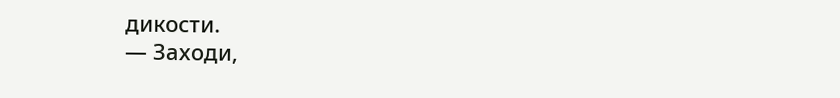дикости.
— Заходи,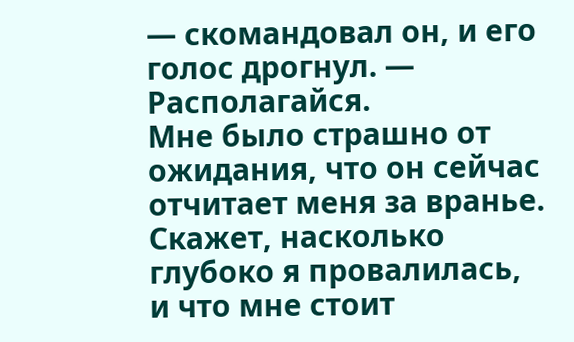— скомандовал он, и его голос дрогнул. — Располагайся.
Мне было страшно от ожидания, что он сейчас отчитает меня за враньe. Скажет, насколько глубоко я провалилась, и что мне стоит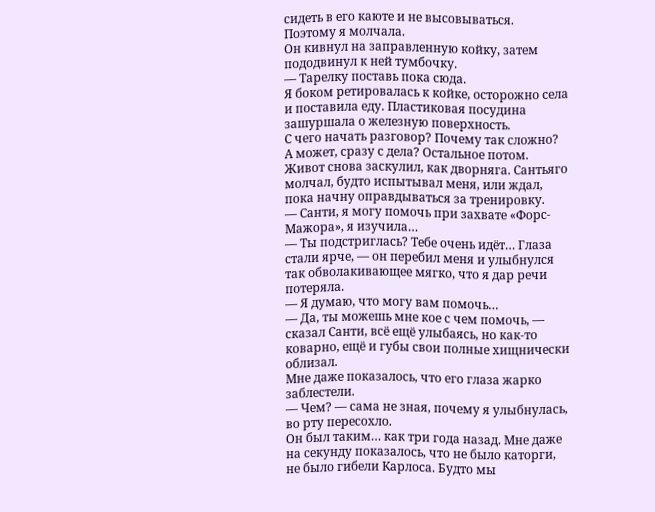сидеть в его каюте и не высовываться. Поэтому я молчала.
Он кивнул на заправленную койку, затем пододвинул к ней тумбочку.
— Тарелку поставь пока сюда.
Я боком ретировалась к койке, осторожно села и поставила еду. Пластиковая посудина зашуршала о железную поверхность.
С чего начать разговор? Почему так сложно? А может, сразу с дела? Остальное потом. Живот снова заскулил, как дворняга. Сантьяго молчал, будто испытывал меня, или ждал, пока начну оправдываться за тренировку.
— Санти, я могу помочь при захвате «Форс-Мажора», я изучила…
— Ты подстриглась? Тебе очень идёт… Глаза стали ярче, — он перебил меня и улыбнулся так обволакивающее мягко, что я дар речи потеряла.
— Я думаю, что могу вам помочь…
— Да, ты можешь мне кое с чем помочь, — сказал Санти, всё ещё улыбаясь, но как-то коварно, ещё и губы свои полные хищнически облизал.
Мне даже показалось, что его глаза жарко заблестели.
— Чем? — сама не зная, почему я улыбнулась, во рту пересохло.
Он был таким… как три года назад. Мне даже на секунду показалось, что не было каторги, не было гибели Карлоса. Будто мы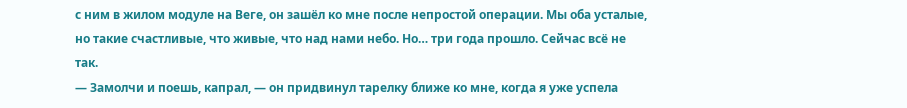с ним в жилом модуле на Веге, он зашёл ко мне после непростой операции. Мы оба усталые, но такие счастливые, что живые, что над нами небо. Но… три года прошло. Сейчас всё не так.
— Замолчи и поешь, капрал, — он придвинул тарелку ближе ко мне, когда я уже успела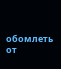обомлеть от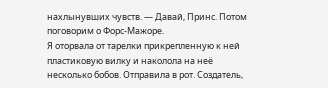нахлынувших чувств. — Давай, Принс. Потом поговорим о Форс-Мажоре.
Я оторвала от тарелки прикрепленную к ней пластиковую вилку и наколола на неё несколько бобов. Отправила в рот. Создатель,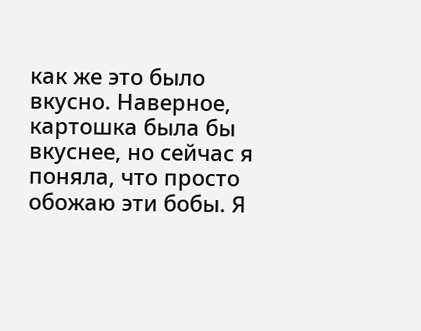как же это было вкусно. Наверное, картошка была бы вкуснее, но сейчас я поняла, что просто обожаю эти бобы. Я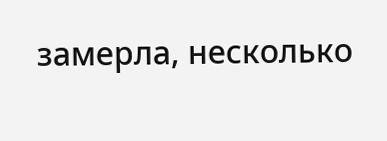замерла, несколько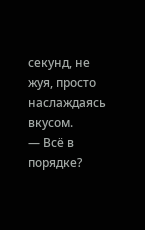секунд, не жуя, просто наслаждаясь вкусом.
— Всё в порядке?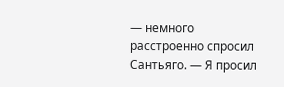— немного расстроенно спросил Сантьяго. — Я просил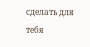сделать для тебя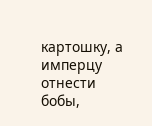картошку, а имперцу отнести бобы,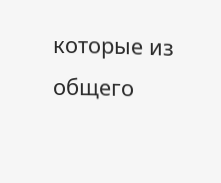которые из общего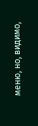меню, но, видимо,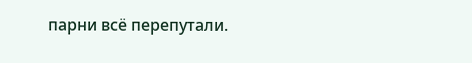парни всё перепутали.